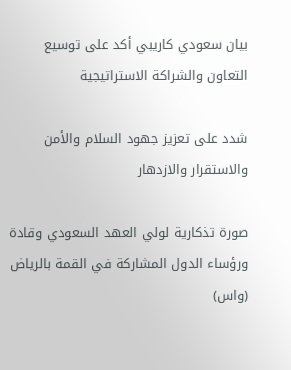بيان سعودي كاريبي أكد على توسيع التعاون والشراكة الاستراتيجية

شدد على تعزيز جهود السلام والأمن والاستقرار والازدهار

صورة تذكارية لولي العهد السعودي وقادة ورؤساء الدول المشاركة في القمة بالرياض (واس)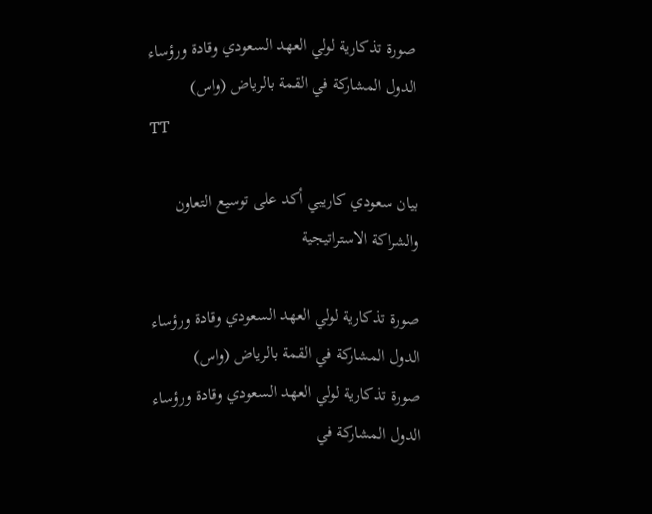صورة تذكارية لولي العهد السعودي وقادة ورؤساء الدول المشاركة في القمة بالرياض (واس)
TT

بيان سعودي كاريبي أكد على توسيع التعاون والشراكة الاستراتيجية

صورة تذكارية لولي العهد السعودي وقادة ورؤساء الدول المشاركة في القمة بالرياض (واس)
صورة تذكارية لولي العهد السعودي وقادة ورؤساء الدول المشاركة في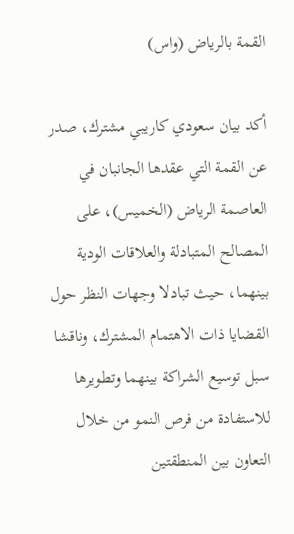القمة بالرياض (واس)

أكد بيان سعودي كاريبي مشترك، صدر عن القمة التي عقدها الجانبان في العاصمة الرياض (الخميس)، على المصالح المتبادلة والعلاقات الودية بينهما، حيث تبادلا وجهات النظر حول القضايا ذات الاهتمام المشترك، وناقشا سبل توسيع الشراكة بينهما وتطويرها للاستفادة من فرص النمو من خلال التعاون بين المنطقتين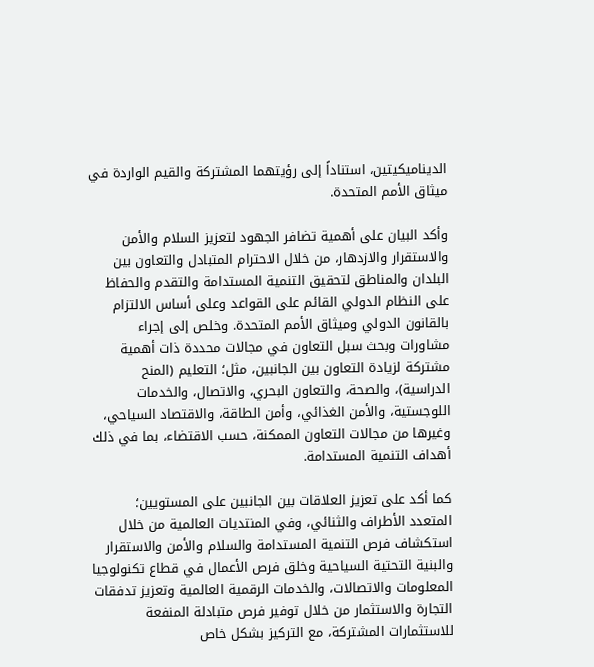الديناميكيتين، استناداً إلى رؤيتهما المشتركة والقيم الواردة في ميثاق الأمم المتحدة.

وأكد البيان على أهمية تضافر الجهود لتعزيز السلام والأمن والاستقرار والازدهار، من خلال الاحترام المتبادل والتعاون بين البلدان والمناطق لتحقيق التنمية المستدامة والتقدم والحفاظ على النظام الدولي القائم على القواعد وعلى أساس الالتزام بالقانون الدولي وميثاق الأمم المتحدة. وخلص إلى إجراء مشاورات وبحث سبل التعاون في مجالات محددة ذات أهمية مشتركة لزيادة التعاون بين الجانبين، مثل؛ التعليم (المنح الدراسية)، والصحة، والتعاون البحري، والاتصال، والخدمات اللوجستية، والأمن الغذائي، وأمن الطاقة، والاقتصاد السياحي، وغيرها من مجالات التعاون الممكنة، حسب الاقتضاء، بما في ذلك أهداف التنمية المستدامة.

كما أكد على تعزيز العلاقات بين الجانبين على المستويين؛ المتعدد الأطراف والثنائي، وفي المنتديات العالمية من خلال استكشاف فرص التنمية المستدامة والسلام والأمن والاستقرار والبنية التحتية السياحية وخلق فرص الأعمال في قطاع تكنولوجيا المعلومات والاتصالات، والخدمات الرقمية العالمية وتعزيز تدفقات التجارة والاستثمار من خلال توفير فرص متبادلة المنفعة للاستثمارات المشتركة، مع التركيز بشكل خاص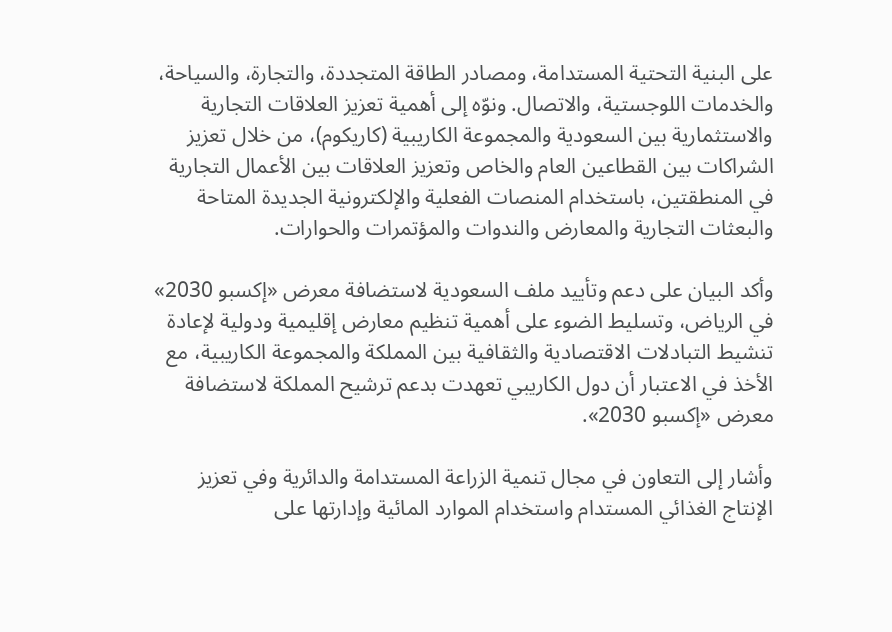على البنية التحتية المستدامة، ومصادر الطاقة المتجددة، والتجارة، والسياحة، والخدمات اللوجستية، والاتصال. ونوّه إلى أهمية تعزيز العلاقات التجارية والاستثمارية بين السعودية والمجموعة الكاريبية (كاريكوم)، من خلال تعزيز الشراكات بين القطاعين العام والخاص وتعزيز العلاقات بين الأعمال التجارية في المنطقتين، باستخدام المنصات الفعلية والإلكترونية الجديدة المتاحة والبعثات التجارية والمعارض والندوات والمؤتمرات والحوارات.

وأكد البيان على دعم وتأييد ملف السعودية لاستضافة معرض «إكسبو 2030» في الرياض، وتسليط الضوء على أهمية تنظيم معارض إقليمية ودولية لإعادة تنشيط التبادلات الاقتصادية والثقافية بين المملكة والمجموعة الكاريبية، مع الأخذ في الاعتبار أن دول الكاريبي تعهدت بدعم ترشيح المملكة لاستضافة معرض «إكسبو 2030».

وأشار إلى التعاون في مجال تنمية الزراعة المستدامة والدائرية وفي تعزيز الإنتاج الغذائي المستدام واستخدام الموارد المائية وإدارتها على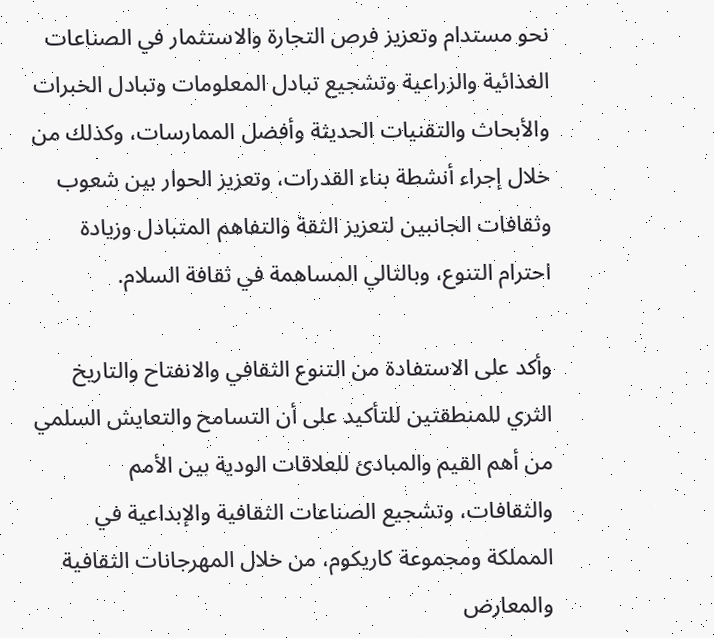نحو مستدام وتعزيز فرص التجارة والاستثمار في الصناعات الغذائية والزراعية وتشجيع تبادل المعلومات وتبادل الخبرات والأبحاث والتقنيات الحديثة وأفضل الممارسات، وكذلك من خلال إجراء أنشطة بناء القدرات، وتعزيز الحوار بين شعوب وثقافات الجانبين لتعزيز الثقة والتفاهم المتبادل وزيادة احترام التنوع، وبالتالي المساهمة في ثقافة السلام.

وأكد على الاستفادة من التنوع الثقافي والانفتاح والتاريخ الثري للمنطقتين للتأكيد على أن التسامح والتعايش السلمي من أهم القيم والمبادئ للعلاقات الودية بين الأمم والثقافات، وتشجيع الصناعات الثقافية والإبداعية في المملكة ومجموعة كاريكوم، من خلال المهرجانات الثقافية والمعارض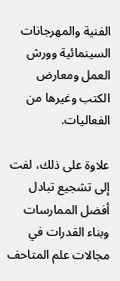الفنية والمهرجانات السينمائية وورش العمل ومعارض الكتب وغيرها من الفعاليات.

علاوة على ذلك، لفت إلى تشجيع تبادل أفضل الممارسات وبناء القدرات في مجالات علم المتاحف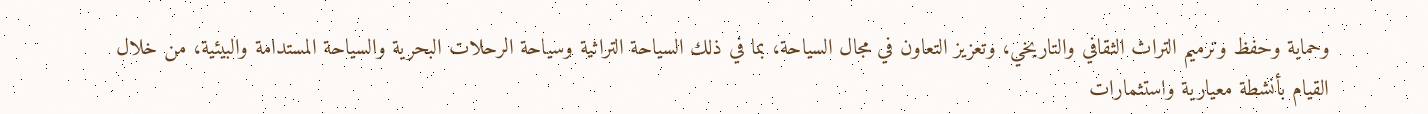وحماية وحفظ وترميم التراث الثقافي والتاريخي، وتعزيز التعاون في مجال السياحة، بما في ذلك السياحة التراثية وسياحة الرحلات البحرية والسياحة المستدامة والبيئية، من خلال القيام بأنشطة معيارية واستثمارات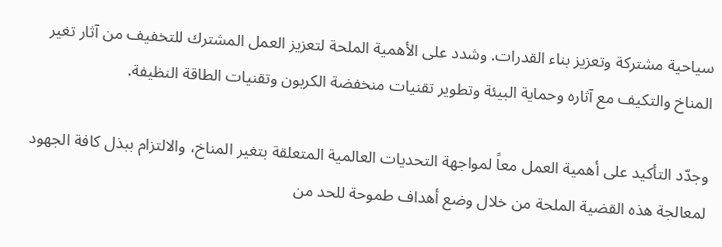سياحية مشتركة وتعزيز بناء القدرات. وشدد على الأهمية الملحة لتعزيز العمل المشترك للتخفيف من آثار تغير المناخ والتكيف مع آثاره وحماية البيئة وتطوير تقنيات منخفضة الكربون وتقنيات الطاقة النظيفة.

وجدّد التأكيد على أهمية العمل معاً لمواجهة التحديات العالمية المتعلقة بتغير المناخ، والالتزام ببذل كافة الجهود لمعالجة هذه القضية الملحة من خلال وضع أهداف طموحة للحد من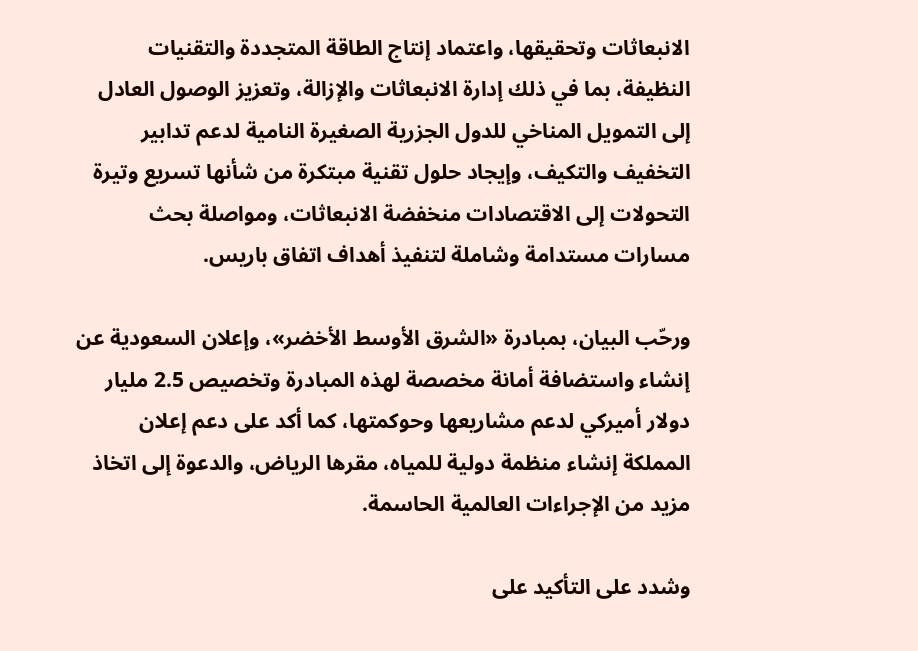الانبعاثات وتحقيقها، واعتماد إنتاج الطاقة المتجددة والتقنيات النظيفة، بما في ذلك إدارة الانبعاثات والإزالة، وتعزيز الوصول العادل إلى التمويل المناخي للدول الجزرية الصغيرة النامية لدعم تدابير التخفيف والتكيف، وإيجاد حلول تقنية مبتكرة من شأنها تسريع وتيرة التحولات إلى الاقتصادات منخفضة الانبعاثات، ومواصلة بحث مسارات مستدامة وشاملة لتنفيذ أهداف اتفاق باريس.

ورحّب البيان، بمبادرة «الشرق الأوسط الأخضر»، وإعلان السعودية عن إنشاء واستضافة أمانة مخصصة لهذه المبادرة وتخصيص 2.5 مليار دولار أميركي لدعم مشاريعها وحوكمتها، كما أكد على دعم إعلان المملكة إنشاء منظمة دولية للمياه، مقرها الرياض، والدعوة إلى اتخاذ مزيد من الإجراءات العالمية الحاسمة.

وشدد على التأكيد على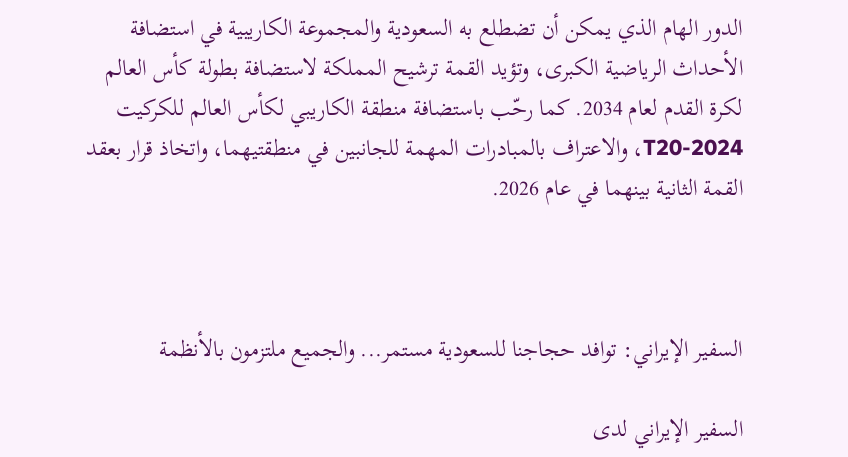الدور الهام الذي يمكن أن تضطلع به السعودية والمجموعة الكاريبية في استضافة الأحداث الرياضية الكبرى، وتؤيد القمة ترشيح المملكة لاستضافة بطولة كأس العالم لكرة القدم لعام 2034. كما رحّب باستضافة منطقة الكاريبي لكأس العالم للكركيت T20-2024، والاعتراف بالمبادرات المهمة للجانبين في منطقتيهما، واتخاذ قرار بعقد القمة الثانية بينهما في عام 2026.



السفير الإيراني: توافد حجاجنا للسعودية مستمر... والجميع ملتزمون بالأنظمة

السفير الإيراني لدى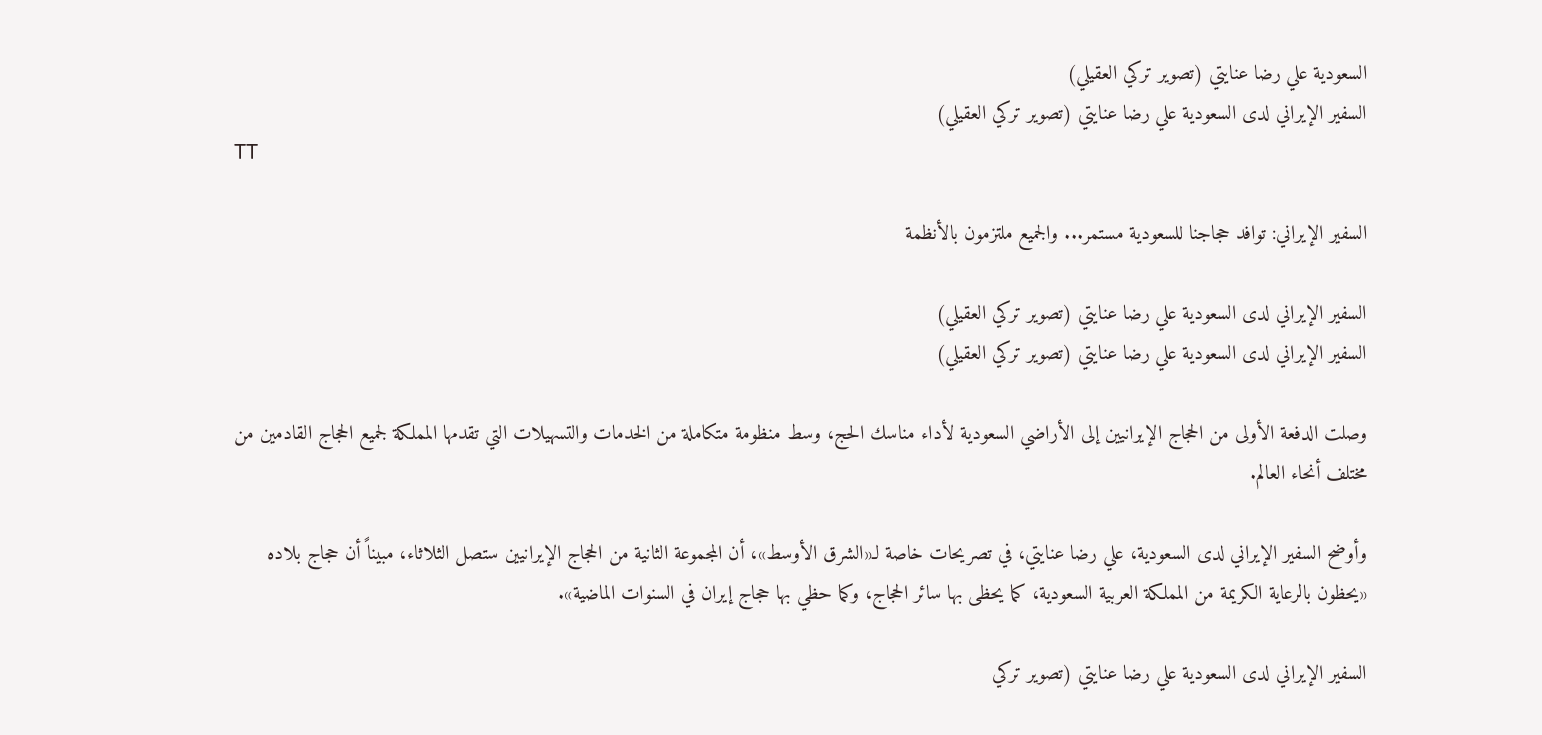السعودية علي رضا عنايتي (تصوير تركي العقيلي)
السفير الإيراني لدى السعودية علي رضا عنايتي (تصوير تركي العقيلي)
TT

السفير الإيراني: توافد حجاجنا للسعودية مستمر... والجميع ملتزمون بالأنظمة

السفير الإيراني لدى السعودية علي رضا عنايتي (تصوير تركي العقيلي)
السفير الإيراني لدى السعودية علي رضا عنايتي (تصوير تركي العقيلي)

وصلت الدفعة الأولى من الحجاج الإيرانيين إلى الأراضي السعودية لأداء مناسك الحج، وسط منظومة متكاملة من الخدمات والتسهيلات التي تقدمها المملكة لجميع الحجاج القادمين من مختلف أنحاء العالم.

وأوضح السفير الإيراني لدى السعودية، علي رضا عنايتي، في تصريحات خاصة لـ«الشرق الأوسط»، أن المجموعة الثانية من الحجاج الإيرانيين ستصل الثلاثاء، مبيناً أن حجاج بلاده «يحظون بالرعاية الكريمة من المملكة العربية السعودية، كما يحظى بها سائر الحجاج، وكما حظي بها حجاج إيران في السنوات الماضية».

السفير الإيراني لدى السعودية علي رضا عنايتي (تصوير تركي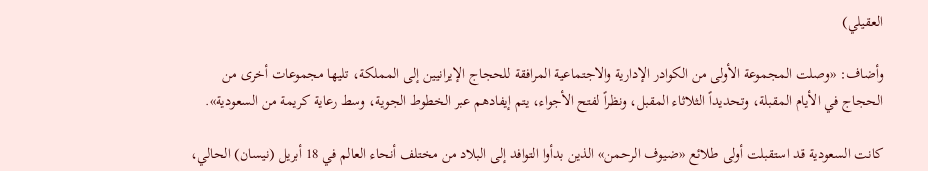العقيلي)

وأضاف: «وصلت المجموعة الأولى من الكوادر الإدارية والاجتماعية المرافقة للحجاج الإيرانيين إلى المملكة، تليها مجموعات أخرى من الحجاج في الأيام المقبلة، وتحديداً الثلاثاء المقبل، ونظراً لفتح الأجواء، يتم إيفادهم عبر الخطوط الجوية، وسط رعاية كريمة من السعودية».

كانت السعودية قد استقبلت أولى طلائع «ضيوف الرحمن» الذين بدأوا التوافد إلى البلاد من مختلف أنحاء العالم في 18 أبريل (نيسان) الحالي،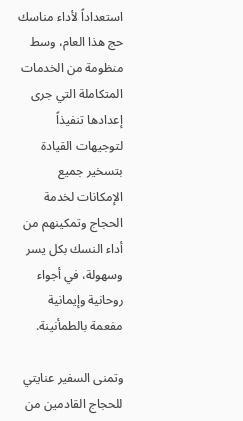استعداداً لأداء مناسك حج هذا العام، وسط منظومة من الخدمات المتكاملة التي جرى إعدادها تنفيذاً لتوجيهات القيادة بتسخير جميع الإمكانات لخدمة الحجاج وتمكينهم من أداء النسك بكل يسر وسهولة، في أجواء روحانية وإيمانية مفعمة بالطمأنينة.

وتمنى السفير عنايتي للحجاج القادمين من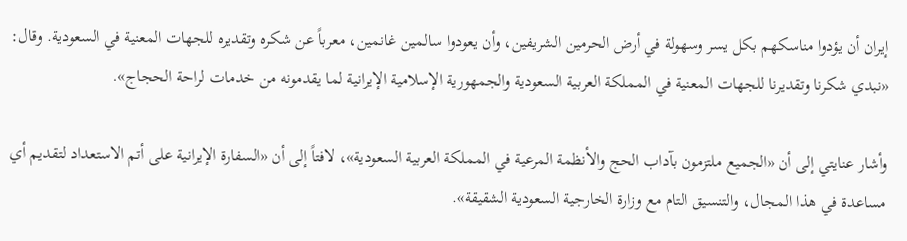إيران أن يؤدوا مناسكهم بكل يسر وسهولة في أرض الحرمين الشريفين، وأن يعودوا سالمين غانمين، معرباً عن شكره وتقديره للجهات المعنية في السعودية. وقال: «نبدي شكرنا وتقديرنا للجهات المعنية في المملكة العربية السعودية والجمهورية الإسلامية الإيرانية لما يقدمونه من خدمات لراحة الحجاج».

وأشار عنايتي إلى أن «الجميع ملتزمون بآداب الحج والأنظمة المرعية في المملكة العربية السعودية»، لافتاً إلى أن «السفارة الإيرانية على أتم الاستعداد لتقديم أي مساعدة في هذا المجال، والتنسيق التام مع وزارة الخارجية السعودية الشقيقة».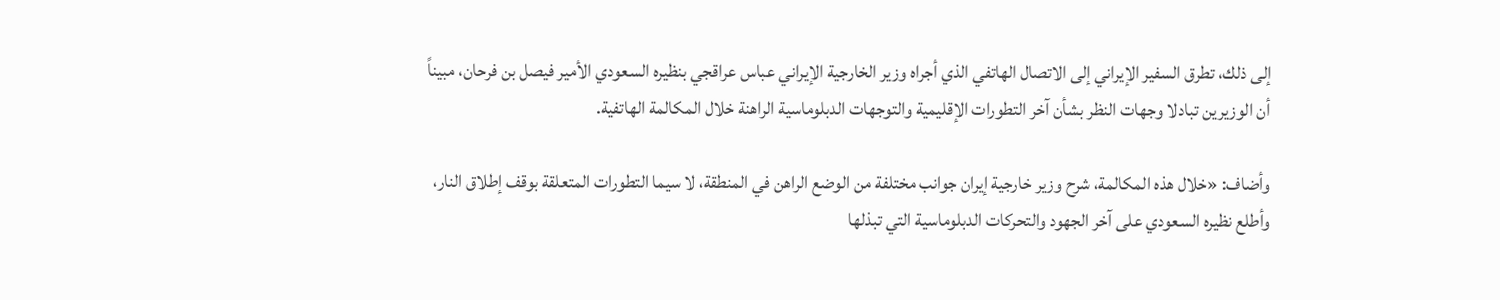إلى ذلك، تطرق السفير الإيراني إلى الاتصال الهاتفي الذي أجراه وزير الخارجية الإيراني عباس عراقجي بنظيره السعودي الأمير فيصل بن فرحان، مبيناً أن الوزيرين تبادلا وجهات النظر بشأن آخر التطورات الإقليمية والتوجهات الدبلوماسية الراهنة خلال المكالمة الهاتفية.

وأضاف: «خلال هذه المكالمة، شرح وزير خارجية إيران جوانب مختلفة من الوضع الراهن في المنطقة، لا سيما التطورات المتعلقة بوقف إطلاق النار، وأطلع نظيره السعودي على آخر الجهود والتحركات الدبلوماسية التي تبذلها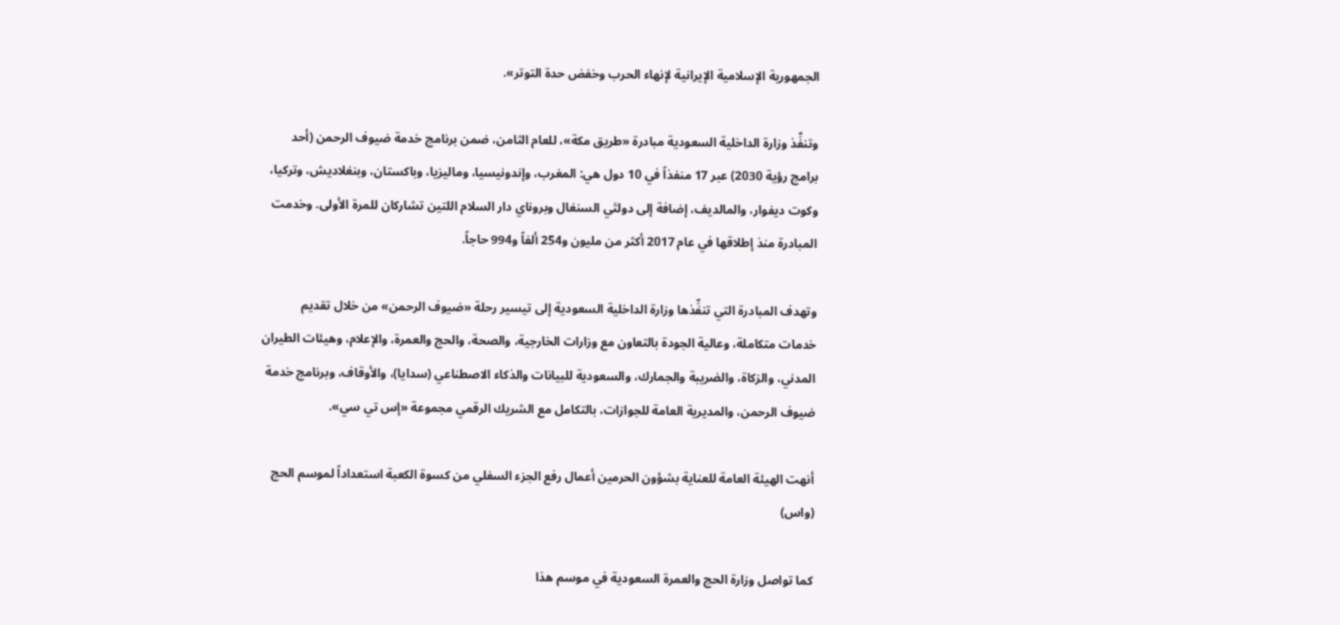الجمهورية الإسلامية الإيرانية لإنهاء الحرب وخفض حدة التوتر».

وتنفِّذ وزارة الداخلية السعودية مبادرة «طريق مكة»، للعام الثامن، ضمن برنامج خدمة ضيوف الرحمن (أحد برامج رؤية 2030) عبر 17 منفذاً في 10 دول هي: المغرب، وإندونيسيا، وماليزيا، وباكستان، وبنغلاديش، وتركيا، وكوت ديفوار، والمالديف، إضافة إلى دولتَي السنغال وبروناي دار السلام اللتين تشاركان للمرة الأولى. وخدمت المبادرة منذ إطلاقها في عام 2017 أكثر من مليون و254 ألفاً و994 حاجاً.

وتهدف المبادرة التي تنفِّذها وزارة الداخلية السعودية إلى تيسير رحلة «ضيوف الرحمن» من خلال تقديم خدمات متكاملة، وعالية الجودة بالتعاون مع وزارات الخارجية، والصحة، والحج والعمرة، والإعلام، وهيئات الطيران المدني، والزكاة، والضريبة والجمارك، والسعودية للبيانات والذكاء الاصطناعي (سدايا)، والأوقاف، وبرنامج خدمة ضيوف الرحمن، والمديرية العامة للجوازات، بالتكامل مع الشريك الرقمي مجموعة «إس تي سي».

أنهت الهيئة العامة للعناية بشؤون الحرمين أعمال رفع الجزء السفلي من كسوة الكعبة استعداداً لموسم الحج (واس)

كما تواصل وزارة الحج والعمرة السعودية في موسم هذا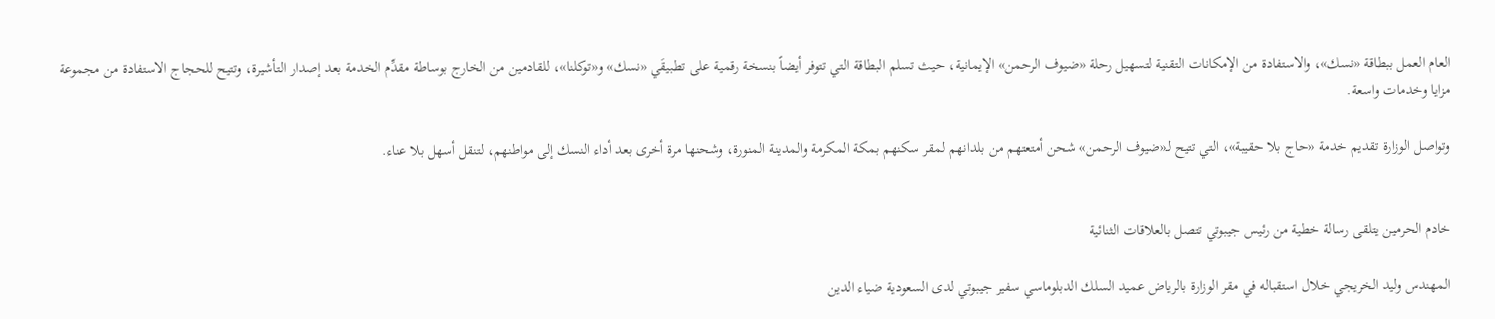العام العمل ببطاقة «نسك»، والاستفادة من الإمكانات التقنية لتسهيل رحلة «ضيوف الرحمن» الإيمانية، حيث تسلم البطاقة التي تتوفر أيضاً بنسخة رقمية على تطبيقَي «نسك» و«توكلنا»، للقادمين من الخارج بوساطة مقدِّم الخدمة بعد إصدار التأشيرة، وتتيح للحجاج الاستفادة من مجموعة مزايا وخدمات واسعة.

وتواصل الوزارة تقديم خدمة «حاج بلا حقيبة»، التي تتيح لـ«ضيوف الرحمن» شحن أمتعتهم من بلدانهم لمقر سكنهم بمكة المكرمة والمدينة المنورة، وشحنها مرة أخرى بعد أداء النسك إلى مواطنهم، لتنقل أسهل بلا عناء.


خادم الحرمين يتلقى رسالة خطية من رئيس جيبوتي تتصل بالعلاقات الثنائية

المهندس وليد الخريجي خلال استقباله في مقر الوزارة بالرياض عميد السلك الدبلوماسي سفير جيبوتي لدى السعودية ضياء الدين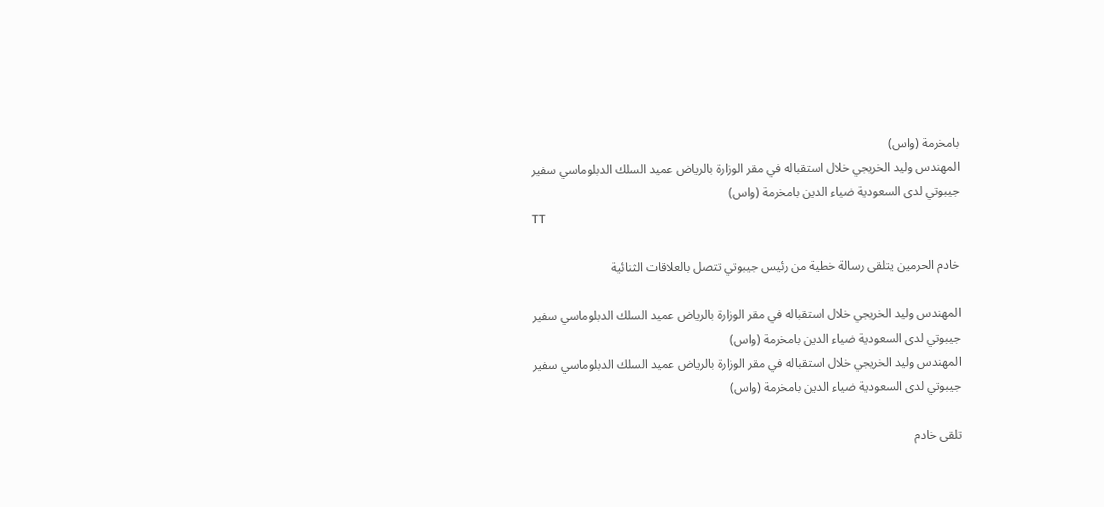بامخرمة (واس)
المهندس وليد الخريجي خلال استقباله في مقر الوزارة بالرياض عميد السلك الدبلوماسي سفير جيبوتي لدى السعودية ضياء الدين بامخرمة (واس)
TT

خادم الحرمين يتلقى رسالة خطية من رئيس جيبوتي تتصل بالعلاقات الثنائية

المهندس وليد الخريجي خلال استقباله في مقر الوزارة بالرياض عميد السلك الدبلوماسي سفير جيبوتي لدى السعودية ضياء الدين بامخرمة (واس)
المهندس وليد الخريجي خلال استقباله في مقر الوزارة بالرياض عميد السلك الدبلوماسي سفير جيبوتي لدى السعودية ضياء الدين بامخرمة (واس)

تلقى خادم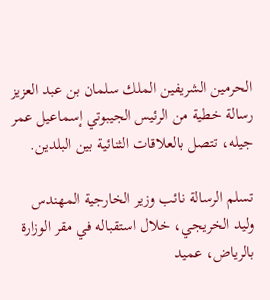الحرمين الشريفين الملك سلمان بن عبد العزيز رسالة خطية من الرئيس الجيبوتي إسماعيل عمر جيله، تتصل بالعلاقات الثنائية بين البلدين.

تسلم الرسالة نائب وزير الخارجية المهندس وليد الخريجي، خلال استقباله في مقر الوزارة بالرياض، عميد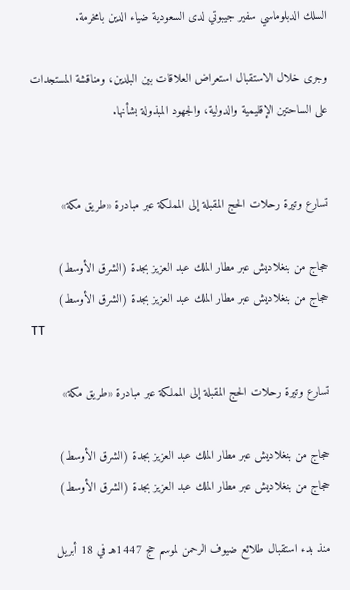السلك الدبلوماسي سفير جيبوتي لدى السعودية ضياء الدين بامخرمة.

وجرى خلال الاستقبال استعراض العلاقات بين البلدين، ومناقشة المستجدات على الساحتين الإقليمية والدولية، والجهود المبذولة بشأنها.


تسارع وتيرة رحلات الحج المقبلة إلى المملكة عبر مبادرة «طريق مكة»

حجاج من بنغلاديش عبر مطار الملك عبد العزيز بجدة (الشرق الأوسط)
حجاج من بنغلاديش عبر مطار الملك عبد العزيز بجدة (الشرق الأوسط)
TT

تسارع وتيرة رحلات الحج المقبلة إلى المملكة عبر مبادرة «طريق مكة»

حجاج من بنغلاديش عبر مطار الملك عبد العزيز بجدة (الشرق الأوسط)
حجاج من بنغلاديش عبر مطار الملك عبد العزيز بجدة (الشرق الأوسط)

منذ بدء استقبال طلائع ضيوف الرحمن لموسم حج 1447هـ في 18 أبريل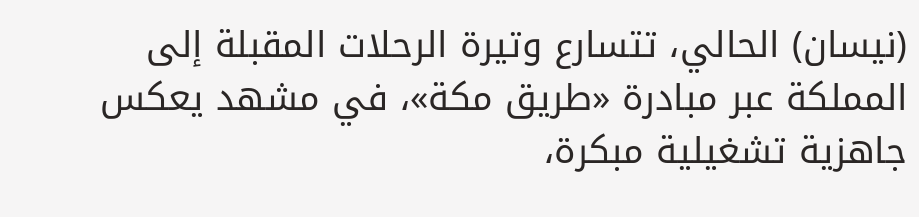(نيسان) الحالي، تتسارع وتيرة الرحلات المقبلة إلى المملكة عبر مبادرة «طريق مكة»، في مشهد يعكس جاهزية تشغيلية مبكرة،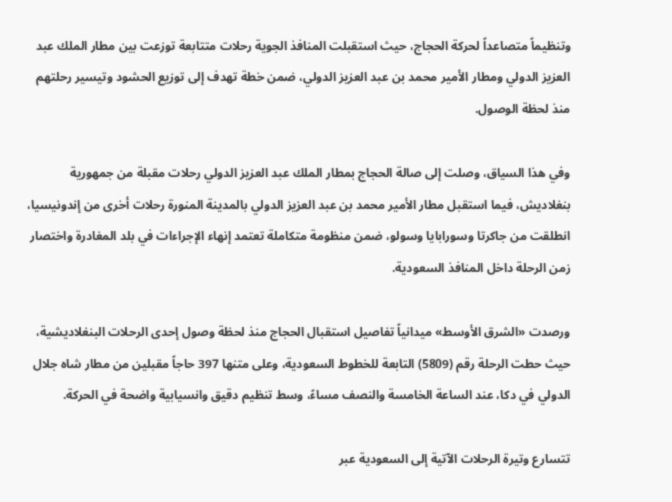وتنظيماً متصاعداً لحركة الحجاج، حيث استقبلت المنافذ الجوية رحلات متتابعة توزعت بين مطار الملك عبد العزيز الدولي ومطار الأمير محمد بن عبد العزيز الدولي، ضمن خطة تهدف إلى توزيع الحشود وتيسير رحلتهم منذ لحظة الوصول.

وفي هذا السياق، وصلت إلى صالة الحجاج بمطار الملك عبد العزيز الدولي رحلات مقبلة من جمهورية بنغلاديش، فيما استقبل مطار الأمير محمد بن عبد العزيز الدولي بالمدينة المنورة رحلات أخرى من إندونيسيا، انطلقت من جاكرتا وسورابايا وسولو، ضمن منظومة متكاملة تعتمد إنهاء الإجراءات في بلد المغادرة واختصار زمن الرحلة داخل المنافذ السعودية.

ورصدت «الشرق الأوسط» ميدانياً تفاصيل استقبال الحجاج منذ لحظة وصول إحدى الرحلات البنغلاديشية، حيث حطت الرحلة رقم (5809) التابعة للخطوط السعودية، وعلى متنها 397 حاجاً مقبلين من مطار شاه جلال الدولي في دكا، عند الساعة الخامسة والنصف مساءً، وسط تنظيم دقيق وانسيابية واضحة في الحركة.

تتسارع وتيرة الرحلات الآتية إلى السعودية عبر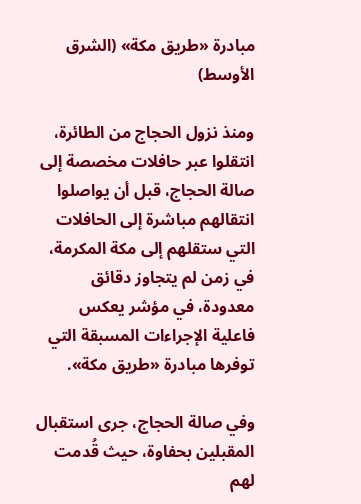مبادرة «طريق مكة» (الشرق الأوسط)

ومنذ نزول الحجاج من الطائرة، انتقلوا عبر حافلات مخصصة إلى صالة الحجاج، قبل أن يواصلوا انتقالهم مباشرة إلى الحافلات التي ستقلهم إلى مكة المكرمة، في زمن لم يتجاوز دقائق معدودة، في مؤشر يعكس فاعلية الإجراءات المسبقة التي توفرها مبادرة «طريق مكة».

وفي صالة الحجاج، جرى استقبال المقبلين بحفاوة، حيث قُدمت لهم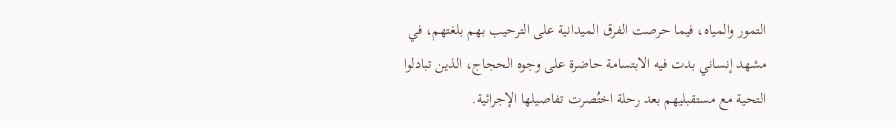التمور والمياه، فيما حرصت الفرق الميدانية على الترحيب بهم بلغتهم، في مشهد إنساني بدت فيه الابتسامة حاضرة على وجوه الحجاج، الذين تبادلوا التحية مع مستقبليهم بعد رحلة اختُصرت تفاصيلها الإجرائية.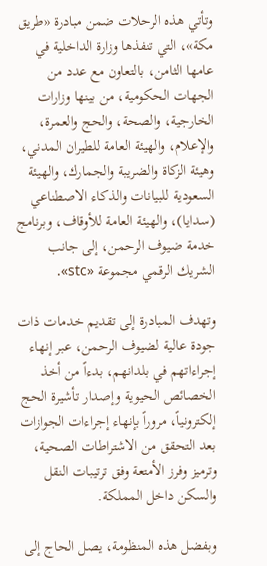وتأتي هذه الرحلات ضمن مبادرة «طريق مكة»، التي تنفذها وزارة الداخلية في عامها الثامن، بالتعاون مع عدد من الجهات الحكومية، من بينها وزارات الخارجية، والصحة، والحج والعمرة، والإعلام، والهيئة العامة للطيران المدني، وهيئة الزكاة والضريبة والجمارك، والهيئة السعودية للبيانات والذكاء الاصطناعي (سدايا)، والهيئة العامة للأوقاف، وبرنامج خدمة ضيوف الرحمن، إلى جانب الشريك الرقمي مجموعة «stc».

وتهدف المبادرة إلى تقديم خدمات ذات جودة عالية لضيوف الرحمن، عبر إنهاء إجراءاتهم في بلدانهم، بدءاً من أخذ الخصائص الحيوية وإصدار تأشيرة الحج إلكترونياً، مروراً بإنهاء إجراءات الجوازات بعد التحقق من الاشتراطات الصحية، وترميز وفرز الأمتعة وفق ترتيبات النقل والسكن داخل المملكة.

وبفضل هذه المنظومة، يصل الحاج إلى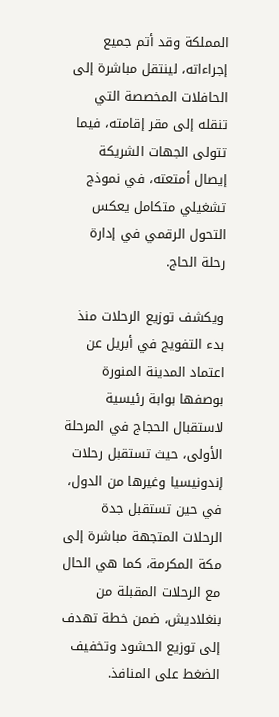المملكة وقد أتم جميع إجراءاته، لينتقل مباشرة إلى الحافلات المخصصة التي تنقله إلى مقر إقامته، فيما تتولى الجهات الشريكة إيصال أمتعته، في نموذج تشغيلي متكامل يعكس التحول الرقمي في إدارة رحلة الحاج.

ويكشف توزيع الرحلات منذ بدء التفويج في أبريل عن اعتماد المدينة المنورة بوصفها بوابة رئيسية لاستقبال الحجاج في المرحلة الأولى، حيث تستقبل رحلات إندونيسيا وغيرها من الدول، في حين تستقبل جدة الرحلات المتجهة مباشرة إلى مكة المكرمة، كما هي الحال مع الرحلات المقبلة من بنغلاديش، ضمن خطة تهدف إلى توزيع الحشود وتخفيف الضغط على المنافذ.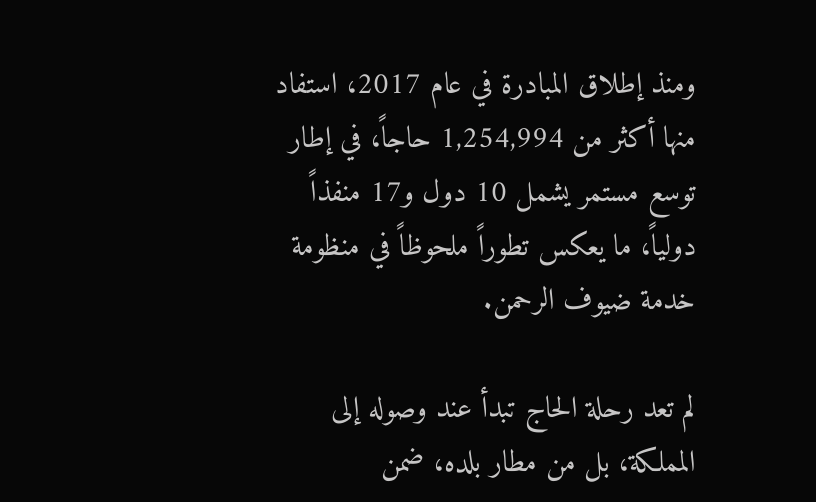ومنذ إطلاق المبادرة في عام 2017، استفاد منها أكثر من 1,254,994 حاجاً، في إطار توسع مستمر يشمل 10 دول و17 منفذاً دولياً، ما يعكس تطوراً ملحوظاً في منظومة خدمة ضيوف الرحمن.

لم تعد رحلة الحاج تبدأ عند وصوله إلى المملكة، بل من مطار بلده، ضمن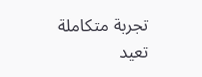تجربة متكاملة تعيد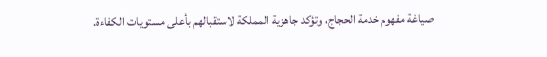صياغة مفهوم خدمة الحجاج، وتؤكد جاهزية المملكة لاستقبالهم بأعلى مستويات الكفاءة.